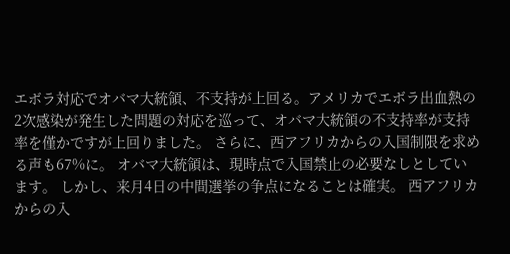エボラ対応でオバマ大統領、不支持が上回る。アメリカでエボラ出血熱の2次感染が発生した問題の対応を巡って、オバマ大統領の不支持率が支持率を僅かですが上回りました。 さらに、西アフリカからの入国制限を求める声も67%に。 オバマ大統領は、現時点で入国禁止の必要なしとしています。 しかし、来月4日の中間選挙の争点になることは確実。 西アフリカからの入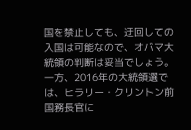国を禁止しても、迂回しての入国は可能なので、オバマ大統領の判断は妥当でしょう。 一方、2016年の大統領選では、ヒラリー・クリントン前国務長官に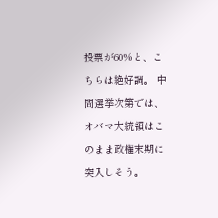投票が60%と、こちらは絶好調。 中間選挙次第では、オバマ大統領はこのまま政権末期に突入しそう。